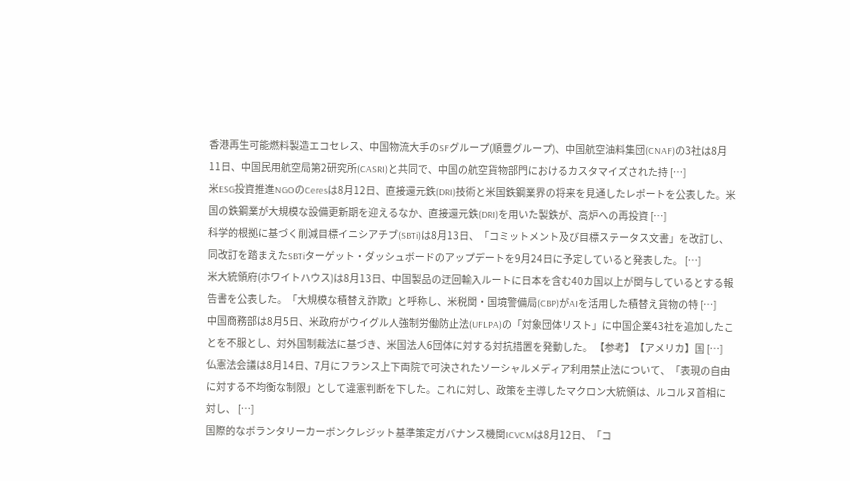香港再生可能燃料製造エコセレス、中国物流大手のSFグループ(順豊グループ)、中国航空油料集団(CNAF)の3社は8月11日、中国民用航空局第2研究所(CASRI)と共同で、中国の航空貨物部門におけるカスタマイズされた持 […]
米ESG投資推進NGOのCeresは8月12日、直接還元鉄(DRI)技術と米国鉄鋼業界の将来を見通したレポートを公表した。米国の鉄鋼業が大規模な設備更新期を迎えるなか、直接還元鉄(DRI)を用いた製鉄が、高炉への再投資 […]
科学的根拠に基づく削減目標イニシアチブ(SBTi)は8月13日、「コミットメント及び目標ステータス文書」を改訂し、同改訂を踏まえたSBTiターゲット・ダッシュボードのアップデートを9月24日に予定していると発表した。 […]
米大統領府(ホワイトハウス)は8月13日、中国製品の迂回輸入ルートに日本を含む40カ国以上が関与しているとする報告書を公表した。「大規模な積替え詐欺」と呼称し、米税関・国境警備局(CBP)がAIを活用した積替え貨物の特 […]
中国商務部は8月5日、米政府がウイグル人強制労働防止法(UFLPA)の「対象団体リスト」に中国企業43社を追加したことを不服とし、対外国制裁法に基づき、米国法人6団体に対する対抗措置を発動した。 【参考】【アメリカ】国 […]
仏憲法会議は8月14日、7月にフランス上下両院で可決されたソーシャルメディア利用禁止法について、「表現の自由に対する不均衡な制限」として違憲判断を下した。これに対し、政策を主導したマクロン大統領は、ルコルヌ首相に対し、 […]
国際的なボランタリーカーボンクレジット基準策定ガバナンス機関ICVCMは8月12日、「コ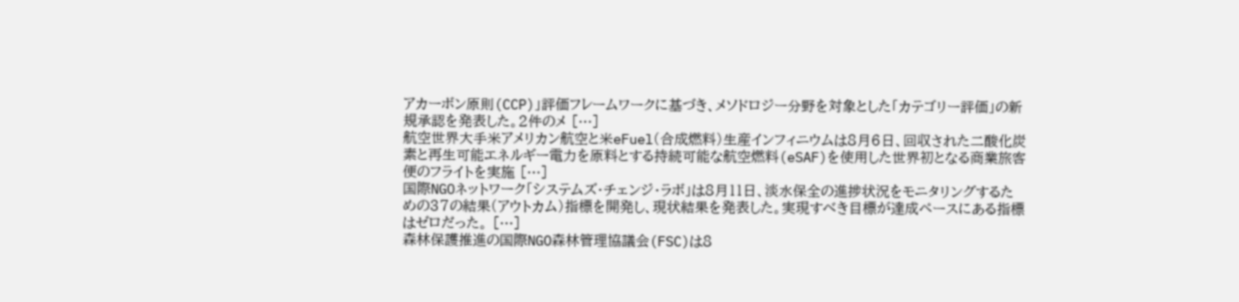アカーボン原則(CCP)」評価フレームワークに基づき、メソドロジー分野を対象とした「カテゴリー評価」の新規承認を発表した。2件のメ […]
航空世界大手米アメリカン航空と米eFuel(合成燃料)生産インフィニウムは8月6日、回収された二酸化炭素と再生可能エネルギー電力を原料とする持続可能な航空燃料(eSAF)を使用した世界初となる商業旅客便のフライトを実施 […]
国際NGOネットワーク「システムズ・チェンジ・ラボ」は8月11日、淡水保全の進捗状況をモニタリングするための37の結果(アウトカム)指標を開発し、現状結果を発表した。実現すべき目標が達成ペースにある指標はゼロだった。 […]
森林保護推進の国際NGO森林管理協議会(FSC)は8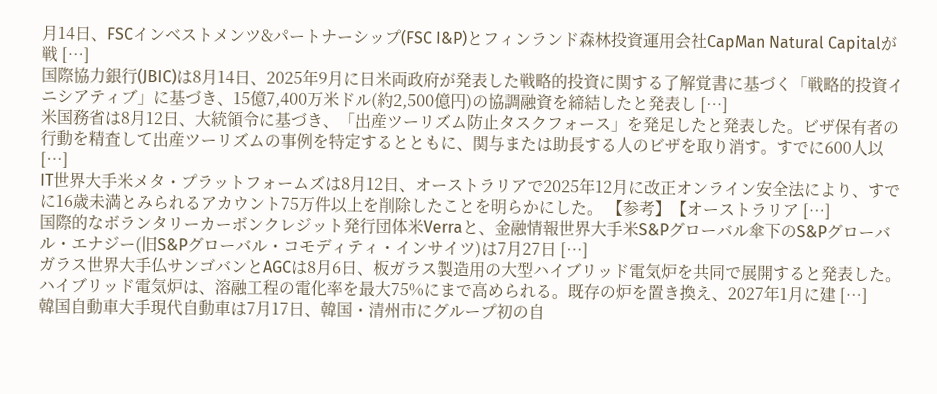月14日、FSCインベストメンツ&パートナーシップ(FSC I&P)とフィンランド森林投資運用会社CapMan Natural Capitalが戦 […]
国際協力銀行(JBIC)は8月14日、2025年9月に日米両政府が発表した戦略的投資に関する了解覚書に基づく「戦略的投資イニシアティブ」に基づき、15億7,400万米ドル(約2,500億円)の協調融資を締結したと発表し […]
米国務省は8月12日、大統領令に基づき、「出産ツーリズム防止タスクフォース」を発足したと発表した。ビザ保有者の行動を精査して出産ツーリズムの事例を特定するとともに、関与または助長する人のビザを取り消す。すでに600人以 […]
IT世界大手米メタ・プラットフォームズは8月12日、オーストラリアで2025年12月に改正オンライン安全法により、すでに16歳未満とみられるアカウント75万件以上を削除したことを明らかにした。 【参考】【オーストラリア […]
国際的なボランタリーカーボンクレジット発行団体米Verraと、金融情報世界大手米S&Pグローバル傘下のS&Pグローバル・エナジー(旧S&Pグローバル・コモディティ・インサイツ)は7月27日 […]
ガラス世界大手仏サンゴバンとAGCは8月6日、板ガラス製造用の大型ハイブリッド電気炉を共同で展開すると発表した。ハイブリッド電気炉は、溶融工程の電化率を最大75%にまで高められる。既存の炉を置き換え、2027年1月に建 […]
韓国自動車大手現代自動車は7月17日、韓国・清州市にグループ初の自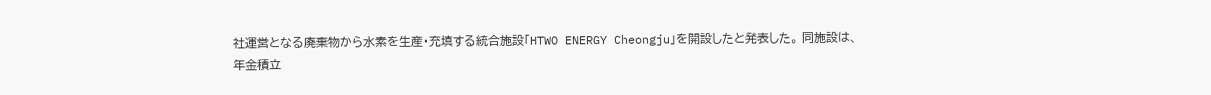社運営となる廃棄物から水素を生産・充填する統合施設「HTWO ENERGY Cheongju」を開設したと発表した。 同施設は、
年金積立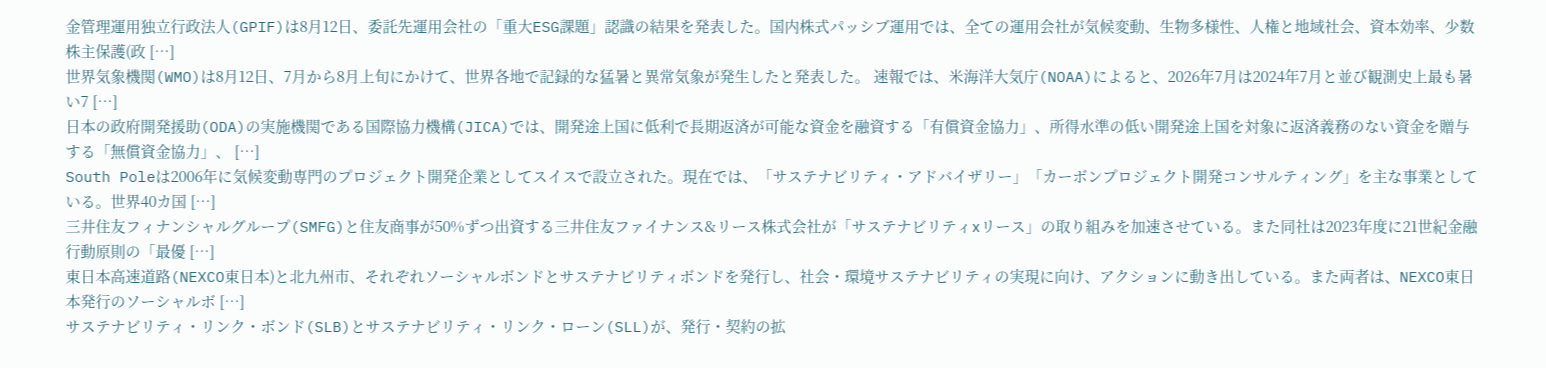金管理運用独立行政法人(GPIF)は8月12日、委託先運用会社の「重大ESG課題」認識の結果を発表した。国内株式パッシブ運用では、全ての運用会社が気候変動、生物多様性、人権と地域社会、資本効率、少数株主保護(政 […]
世界気象機関(WMO)は8月12日、7月から8月上旬にかけて、世界各地で記録的な猛暑と異常気象が発生したと発表した。 速報では、米海洋大気庁(NOAA)によると、2026年7月は2024年7月と並び観測史上最も暑い7 […]
日本の政府開発援助(ODA)の実施機関である国際協力機構(JICA)では、開発途上国に低利で長期返済が可能な資金を融資する「有償資金協力」、所得水準の低い開発途上国を対象に返済義務のない資金を贈与する「無償資金協力」、 […]
South Poleは2006年に気候変動専門のプロジェクト開発企業としてスイスで設立された。現在では、「サステナビリティ・アドバイザリー」「カーボンプロジェクト開発コンサルティング」を主な事業としている。世界40カ国 […]
三井住友フィナンシャルグループ(SMFG)と住友商事が50%ずつ出資する三井住友ファイナンス&リース株式会社が「サステナビリティxリース」の取り組みを加速させている。また同社は2023年度に21世紀金融行動原則の「最優 […]
東日本高速道路(NEXCO東日本)と北九州市、それぞれソーシャルボンドとサステナビリティボンドを発行し、社会・環境サステナビリティの実現に向け、アクションに動き出している。また両者は、NEXCO東日本発行のソーシャルボ […]
サステナビリティ・リンク・ボンド(SLB)とサステナビリティ・リンク・ローン(SLL)が、発行・契約の拡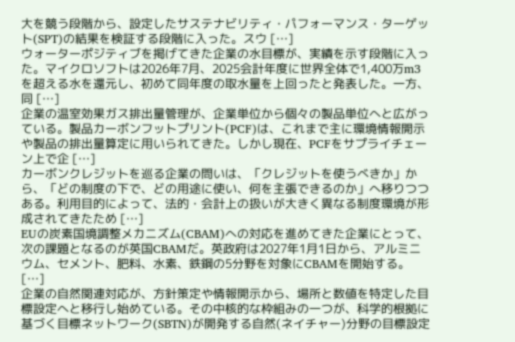大を競う段階から、設定したサステナビリティ・パフォーマンス・ターゲット(SPT)の結果を検証する段階に入った。スウ […]
ウォーターポジティブを掲げてきた企業の水目標が、実績を示す段階に入った。マイクロソフトは2026年7月、2025会計年度に世界全体で1,400万m3を超える水を還元し、初めて同年度の取水量を上回ったと発表した。一方、同 […]
企業の温室効果ガス排出量管理が、企業単位から個々の製品単位へと広がっている。製品カーボンフットプリント(PCF)は、これまで主に環境情報開示や製品の排出量算定に用いられてきた。しかし現在、PCFをサプライチェーン上で企 […]
カーボンクレジットを巡る企業の問いは、「クレジットを使うべきか」から、「どの制度の下で、どの用途に使い、何を主張できるのか」へ移りつつある。利用目的によって、法的・会計上の扱いが大きく異なる制度環境が形成されてきたため […]
EUの炭素国境調整メカニズム(CBAM)への対応を進めてきた企業にとって、次の課題となるのが英国CBAMだ。英政府は2027年1月1日から、アルミニウム、セメント、肥料、水素、鉄鋼の5分野を対象にCBAMを開始する。 […]
企業の自然関連対応が、方針策定や情報開示から、場所と数値を特定した目標設定へと移行し始めている。その中核的な枠組みの一つが、科学的根拠に基づく目標ネットワーク(SBTN)が開発する自然(ネイチャー)分野の目標設定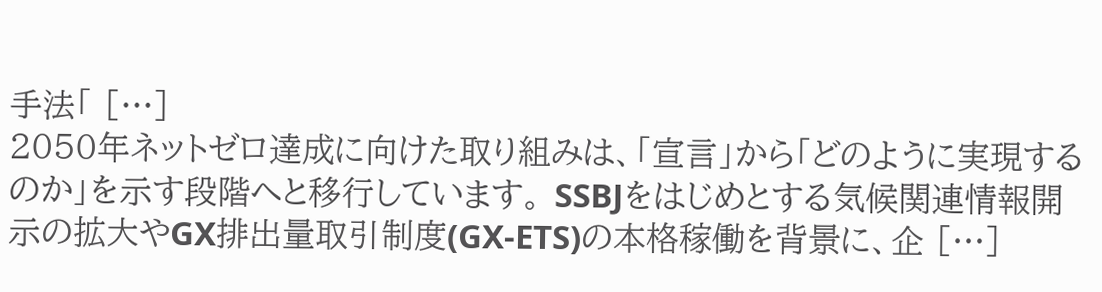手法「 […]
2050年ネットゼロ達成に向けた取り組みは、「宣言」から「どのように実現するのか」を示す段階へと移行しています。 SSBJをはじめとする気候関連情報開示の拡大やGX排出量取引制度(GX-ETS)の本格稼働を背景に、企 […]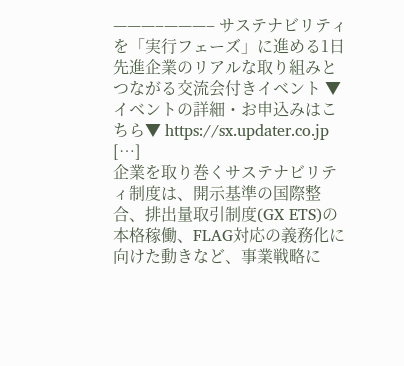———–———– サステナビリティを「実行フェーズ」に進める1日 先進企業のリアルな取り組みとつながる交流会付きイベント ▼イベントの詳細・お申込みはこちら▼ https://sx.updater.co.jp […]
企業を取り巻くサステナビリティ制度は、開示基準の国際整合、排出量取引制度(GX ETS)の本格稼働、FLAG対応の義務化に向けた動きなど、事業戦略に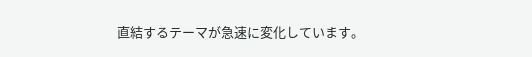直結するテーマが急速に変化しています。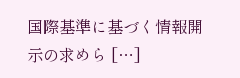国際基準に基づく情報開示の求めら […]